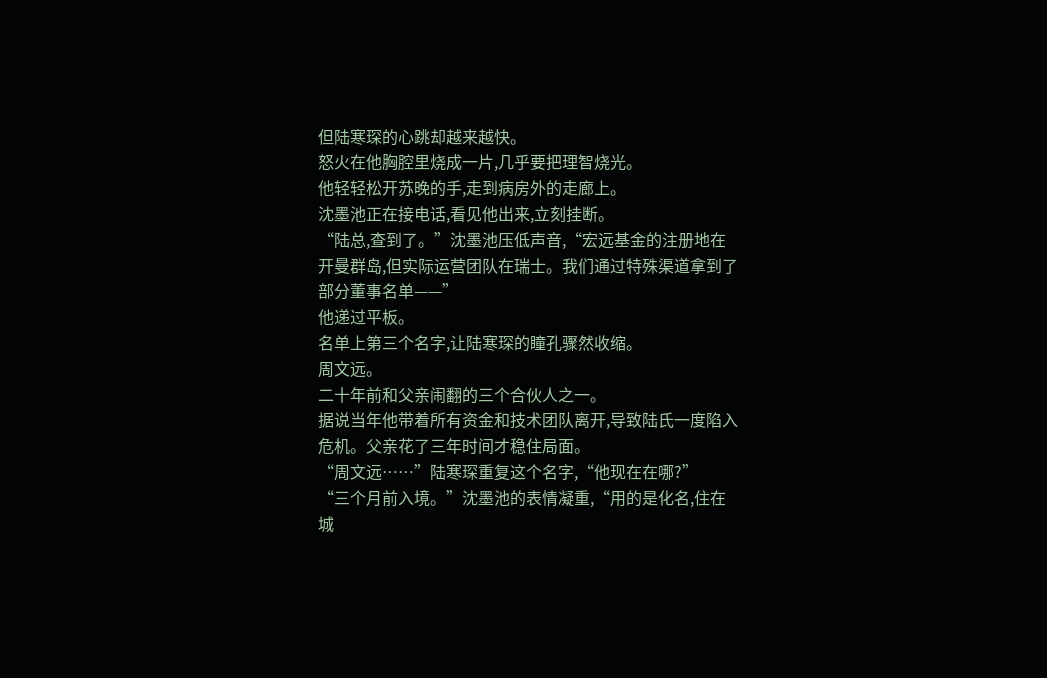但陆寒琛的心跳却越来越快。
怒火在他胸腔里烧成一片,几乎要把理智烧光。
他轻轻松开苏晚的手,走到病房外的走廊上。
沈墨池正在接电话,看见他出来,立刻挂断。
“陆总,查到了。”沈墨池压低声音,“宏远基金的注册地在开曼群岛,但实际运营团队在瑞士。我们通过特殊渠道拿到了部分董事名单——”
他递过平板。
名单上第三个名字,让陆寒琛的瞳孔骤然收缩。
周文远。
二十年前和父亲闹翻的三个合伙人之一。
据说当年他带着所有资金和技术团队离开,导致陆氏一度陷入危机。父亲花了三年时间才稳住局面。
“周文远……”陆寒琛重复这个名字,“他现在在哪?”
“三个月前入境。”沈墨池的表情凝重,“用的是化名,住在城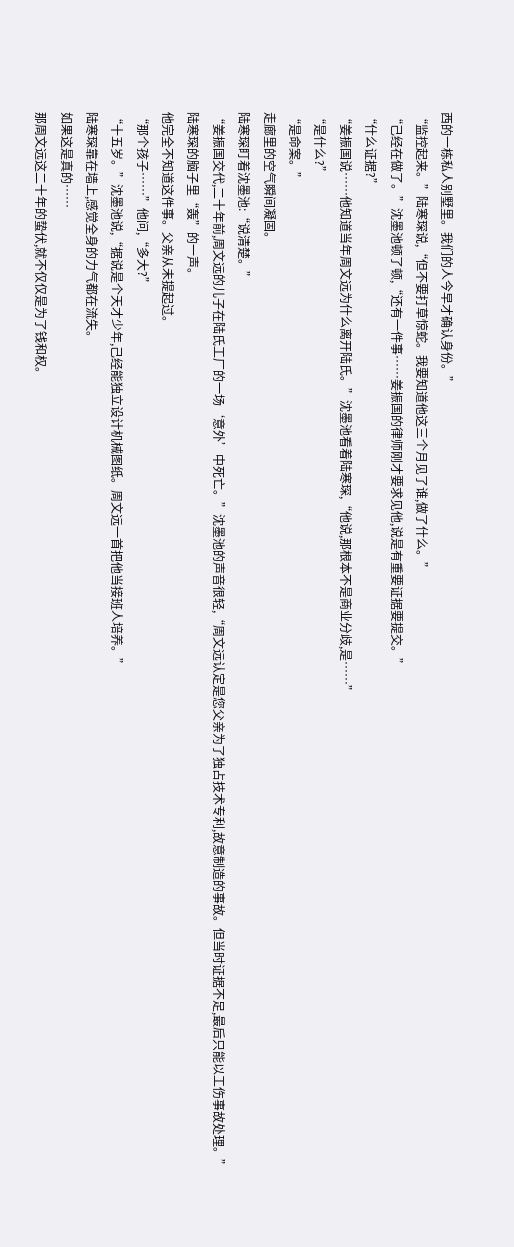西的一栋私人别墅里。我们的人今早才确认身份。”
“监控起来。”陆寒琛说,“但不要打草惊蛇。我要知道他这三个月见了谁,做了什么。”
“己经在做了。”沈墨池顿了顿,“还有一件事……姜振国的律师刚才要求见他,说是有重要证据要提交。”
“什么证据?”
“姜振国说……他知道当年周文远为什么离开陆氏。”沈墨池看着陆寒琛,“他说,那根本不是商业分歧,是……”
“是什么?”
“是命案。”
走廊里的空气瞬间凝固。
陆寒琛盯着沈墨池:“说清楚。”
“姜振国交代,二十年前,周文远的儿子在陆氏工厂的一场‘意外’中死亡。”沈墨池的声音很轻,“周文远认定是您父亲为了独占技术专利,故意制造的事故。但当时证据不足,最后只能以工伤事故处理。”
陆寒琛的脑子里“轰”的一声。
他完全不知道这件事。父亲从未提起过。
“那个孩子……”他问,“多大?”
“十五岁。”沈墨池说,“据说是个天才少年,己经能独立设计机械图纸。周文远一首把他当接班人培养。”
陆寒琛靠在墙上,感觉全身的力气都在流失。
如果这是真的……
那周文远这二十年的蛰伏,就不仅仅是为了钱和权。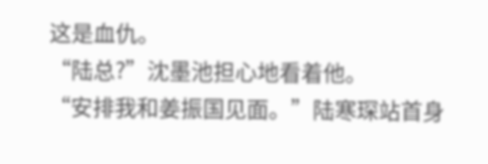这是血仇。
“陆总?”沈墨池担心地看着他。
“安排我和姜振国见面。”陆寒琛站首身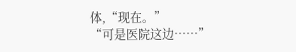体,“现在。”
“可是医院这边……”